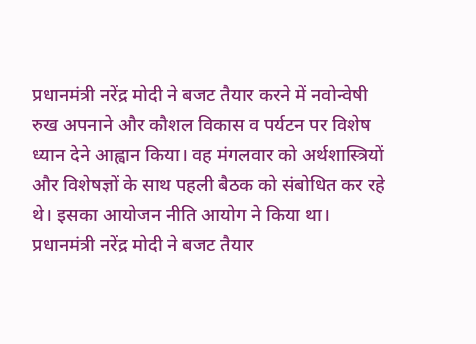प्रधानमंत्री नरेंद्र मोदी ने बजट तैयार करने में नवोन्वेषी रुख अपनाने और कौशल विकास व पर्यटन पर विशेष ध्यान देने आह्वान किया। वह मंगलवार को अर्थशास्त्रियों और विशेषज्ञों के साथ पहली बैठक को संबोधित कर रहे थे। इसका आयोजन नीति आयोग ने किया था।
प्रधानमंत्री नरेंद्र मोदी ने बजट तैयार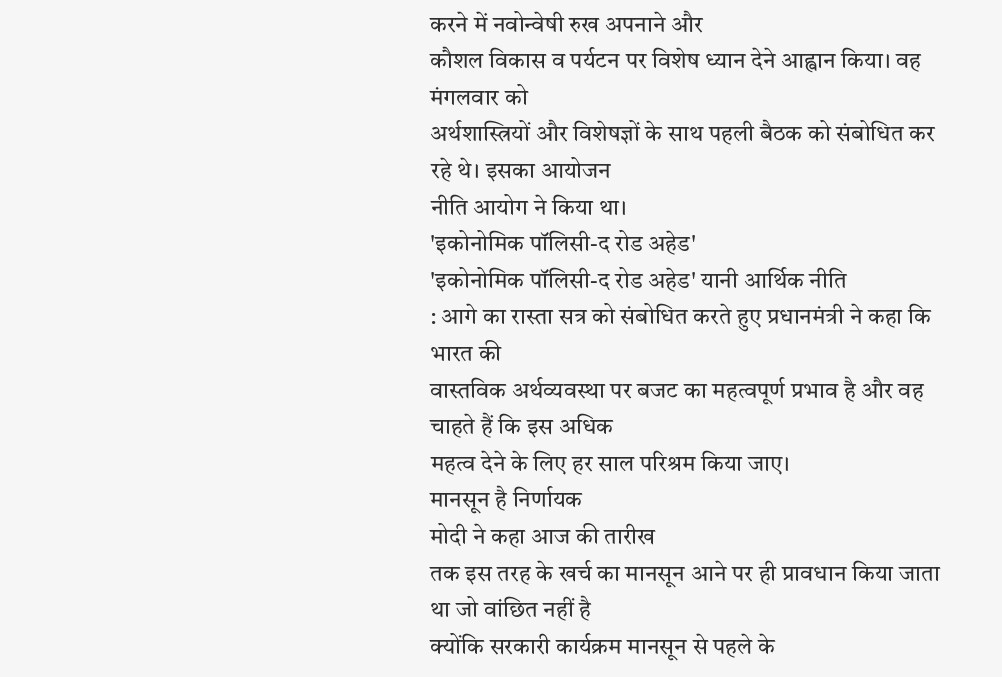करने में नवोन्वेषी रुख अपनाने और
कौशल विकास व पर्यटन पर विशेष ध्यान देने आह्वान किया। वह मंगलवार को
अर्थशास्त्रियों और विशेषज्ञों के साथ पहली बैठक को संबोधित कर रहे थे। इसका आयोजन
नीति आयोग ने किया था।
'इकोनोमिक पॉलिसी-द रोड अहेड'
'इकोनोमिक पॉलिसी-द रोड अहेड' यानी आर्थिक नीति
: आगे का रास्ता सत्र को संबोधित करते हुए प्रधानमंत्री ने कहा कि भारत की
वास्तविक अर्थव्यवस्था पर बजट का महत्वपूर्ण प्रभाव है और वह चाहते हैं कि इस अधिक
महत्व देने के लिए हर साल परिश्रम किया जाए।
मानसून है निर्णायक
मोदी ने कहा आज की तारीख
तक इस तरह के खर्च का मानसून आने पर ही प्रावधान किया जाता था जो वांछित नहीं है
क्योंकि सरकारी कार्यक्रम मानसून से पहले के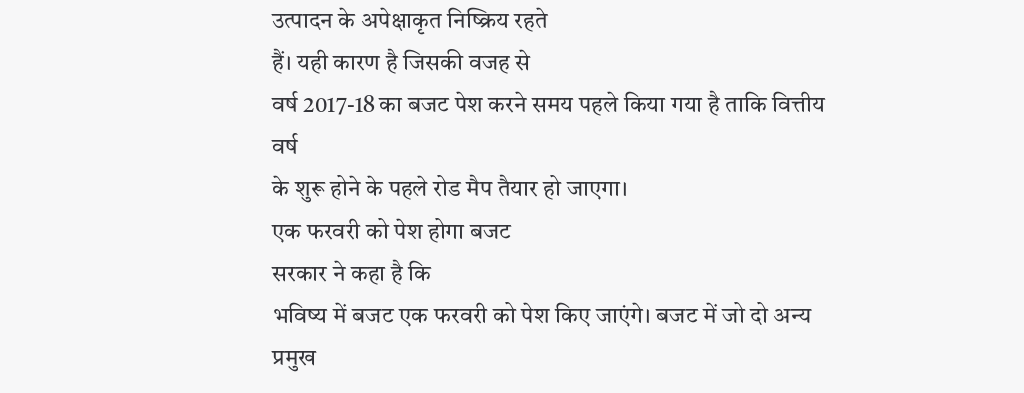उत्पादन के अपेक्षाकृत निष्क्रिय रहते
हैं। यही कारण है जिसकी वजह से
वर्ष 2017-18 का बजट पेश करने समय पहले किया गया है ताकि वित्तीय वर्ष
के शुरू होने के पहले रोड मैप तैयार हो जाएगा।
एक फरवरी को पेश होगा बजट
सरकार ने कहा है कि
भविष्य में बजट एक फरवरी को पेश किए जाएंगे। बजट में जो दो अन्य
प्रमुख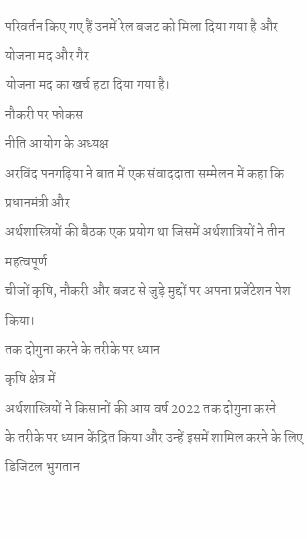परिवर्तन किए गए हैं उनमें रेल बजट को मिला दिया गया है और योजना मद और गैर
योजना मद का खर्च हटा दिया गया है।
नौकरी पर फोकस
नीति आयोग के अध्यक्ष
अरविंद पनगढ़िया ने बात में एक संवाददाता सम्मेलन में कहा कि प्रधानमंत्री और
अर्थशास्त्रियों की बैठक एक प्रयोग था जिसमें अर्थशात्रियों ने तीन महत्वपूर्ण
चीजों कृषि, नौकरी और बजट से जुड़े मुद्दों पर अपना प्रजेंटेशन पेश
किया।
तक दोगुना करने के तरीके पर ध्यान
कृषि क्षेत्र में
अर्थशास्त्रियों ने किसानों की आय वर्ष 2022 तक दोगुना करने
के तरीके पर ध्यान केंद्रित किया और उन्हें इसमें शामिल करने के लिए डिजिटल भुगतान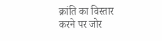क्रांति का विस्तार करने पर जोर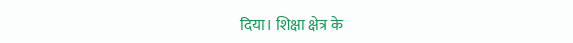दिया। शिक्षा क्षेत्र के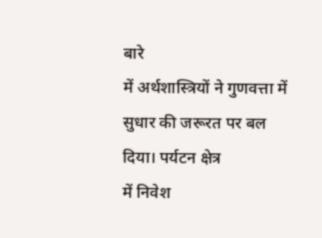बारे
में अर्थशास्त्रियों ने गुणवत्ता में सुधार की जरूरत पर बल दिया। पर्यटन क्षेत्र
में निवेश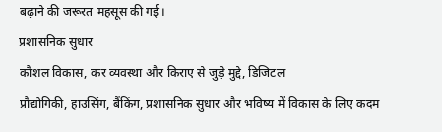बढ़ाने की जरूरत महसूस की गई।
प्रशासनिक सुधार
कौशल विकास, कर व्यवस्था और किराए से जुड़े मुद्दे, डिजिटल
प्रौद्योगिकी, हाउसिंग, बैंकिंग, प्रशासनिक सुधार और भविष्य में विकास के लिए कदम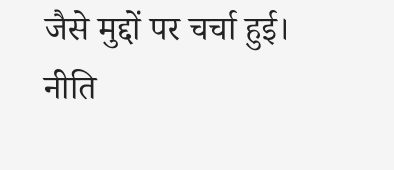जैसे मुद्दों पर चर्चा हुई। नीति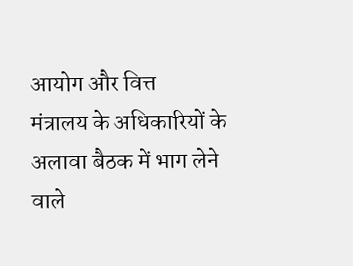आयोग और वित्त
मंत्रालय के अधिकारियों के अलावा बैठक में भाग लेने वाले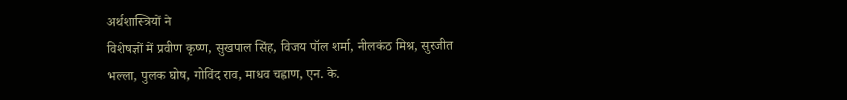अर्थशास्त्रियों ने
विशेषज्ञों में प्रवीण कृष्ण, सुखपाल सिंह, विजय पॉल शर्मा, नीलकंठ मिश्र, सुरजीत भल्ला, पुलक घोष, गोविंद राव, माधव चह्वाण, एन. के.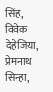सिंह,
विवेक देहेजिया, प्रेमनाथ सिन्हा,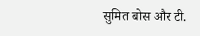सुमित बोस और टी.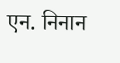एन. निनान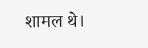शामल थे।